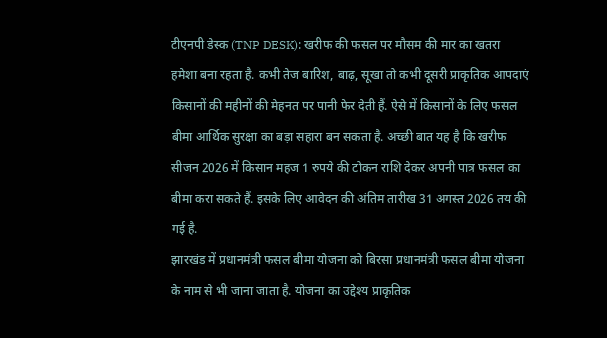टीएनपी डेस्क (TNP DESK): खरीफ की फसल पर मौसम की मार का खतरा हमेशा बना रहता है. कभी तेज बारिश, बाढ़, सूखा तो कभी दूसरी प्राकृतिक आपदाएं किसानों की महीनों की मेहनत पर पानी फेर देती हैं. ऐसे में किसानों के लिए फसल बीमा आर्थिक सुरक्षा का बड़ा सहारा बन सकता है. अच्छी बात यह है कि खरीफ सीजन 2026 में किसान महज 1 रुपये की टोकन राशि देकर अपनी पात्र फसल का बीमा करा सकते हैं. इसके लिए आवेदन की अंतिम तारीख 31 अगस्त 2026 तय की गई है.
झारखंड में प्रधानमंत्री फसल बीमा योजना को बिरसा प्रधानमंत्री फसल बीमा योजना के नाम से भी जाना जाता है. योजना का उद्देश्य प्राकृतिक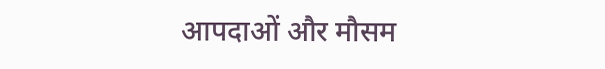आपदाओं और मौसम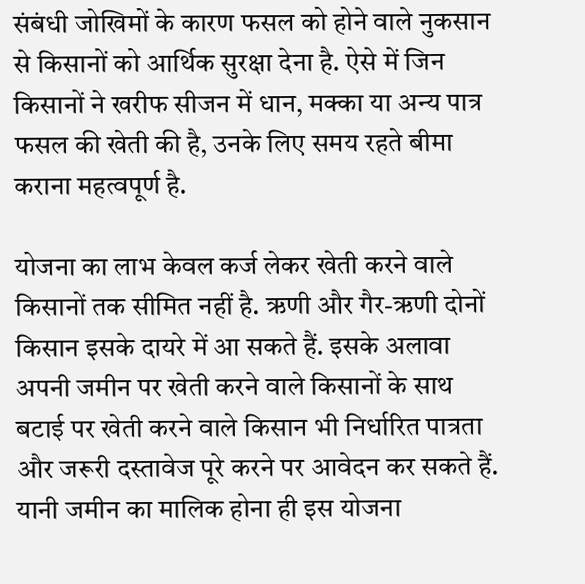संबंधी जोखिमों के कारण फसल को होने वाले नुकसान से किसानों को आर्थिक सुरक्षा देना है. ऐसे में जिन किसानों ने खरीफ सीजन में धान, मक्का या अन्य पात्र फसल की खेती की है, उनके लिए समय रहते बीमा कराना महत्वपूर्ण है.

योजना का लाभ केवल कर्ज लेकर खेती करने वाले किसानों तक सीमित नहीं है. ऋणी और गैर-ऋणी दोनों किसान इसके दायरे में आ सकते हैं. इसके अलावा अपनी जमीन पर खेती करने वाले किसानों के साथ बटाई पर खेती करने वाले किसान भी निर्धारित पात्रता और जरूरी दस्तावेज पूरे करने पर आवेदन कर सकते हैं. यानी जमीन का मालिक होना ही इस योजना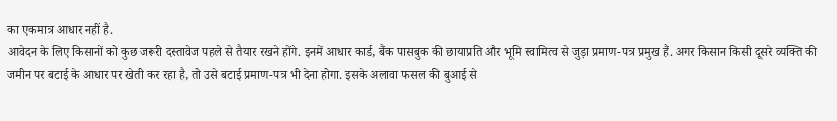का एकमात्र आधार नहीं है.
आवेदन के लिए किसानों को कुछ जरूरी दस्तावेज पहले से तैयार रखने होंगे. इनमें आधार कार्ड, बैंक पासबुक की छायाप्रति और भूमि स्वामित्व से जुड़ा प्रमाण-पत्र प्रमुख हैं. अगर किसान किसी दूसरे व्यक्ति की जमीन पर बटाई के आधार पर खेती कर रहा है, तो उसे बटाई प्रमाण-पत्र भी देना होगा. इसके अलावा फसल की बुआई से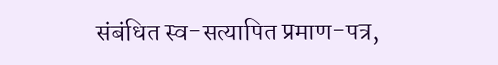संबंधित स्व-सत्यापित प्रमाण-पत्र,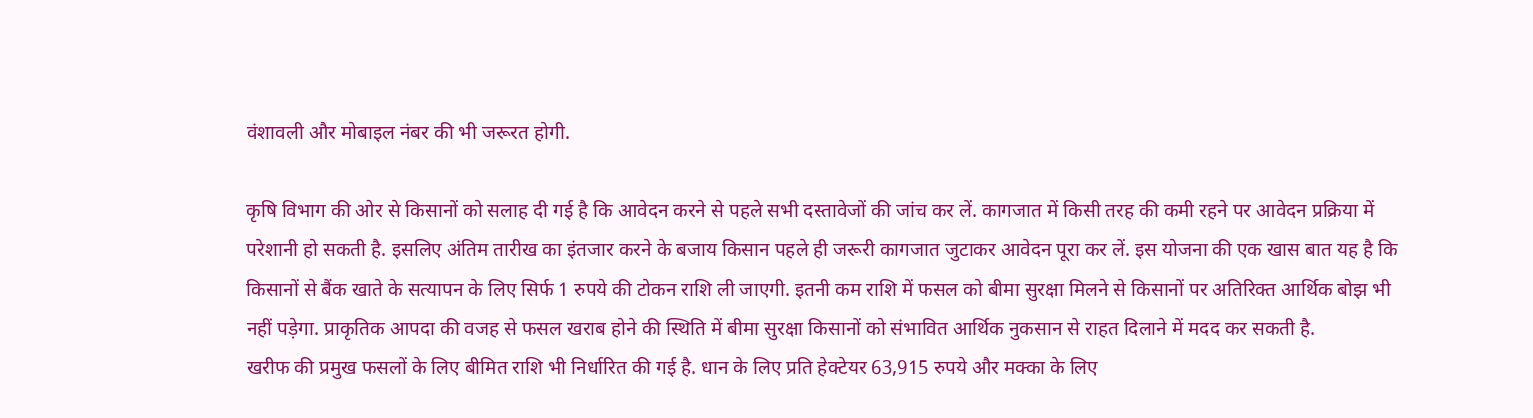वंशावली और मोबाइल नंबर की भी जरूरत होगी.

कृषि विभाग की ओर से किसानों को सलाह दी गई है कि आवेदन करने से पहले सभी दस्तावेजों की जांच कर लें. कागजात में किसी तरह की कमी रहने पर आवेदन प्रक्रिया में परेशानी हो सकती है. इसलिए अंतिम तारीख का इंतजार करने के बजाय किसान पहले ही जरूरी कागजात जुटाकर आवेदन पूरा कर लें. इस योजना की एक खास बात यह है कि किसानों से बैंक खाते के सत्यापन के लिए सिर्फ 1 रुपये की टोकन राशि ली जाएगी. इतनी कम राशि में फसल को बीमा सुरक्षा मिलने से किसानों पर अतिरिक्त आर्थिक बोझ भी नहीं पड़ेगा. प्राकृतिक आपदा की वजह से फसल खराब होने की स्थिति में बीमा सुरक्षा किसानों को संभावित आर्थिक नुकसान से राहत दिलाने में मदद कर सकती है.
खरीफ की प्रमुख फसलों के लिए बीमित राशि भी निर्धारित की गई है. धान के लिए प्रति हेक्टेयर 63,915 रुपये और मक्का के लिए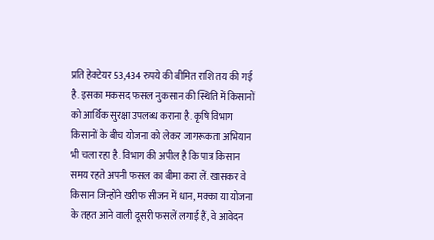प्रति हेक्टेयर 53,434 रुपये की बीमित राशि तय की गई है. इसका मकसद फसल नुकसान की स्थिति में किसानों को आर्थिक सुरक्षा उपलब्ध कराना है. कृषि विभाग किसानों के बीच योजना को लेकर जागरूकता अभियान भी चला रहा है. विभाग की अपील है कि पात्र किसान समय रहते अपनी फसल का बीमा करा लें. खासकर वे किसान जिन्होंने खरीफ सीजन में धान, मक्का या योजना के तहत आने वाली दूसरी फसलें लगाई हैं, वे आवेदन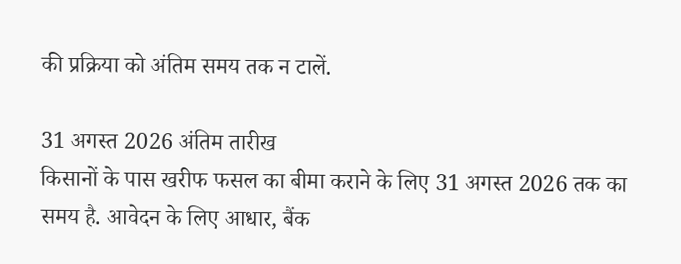की प्रक्रिया को अंतिम समय तक न टालें.

31 अगस्त 2026 अंतिम तारीख
किसानों के पास खरीफ फसल का बीमा कराने के लिए 31 अगस्त 2026 तक का समय है. आवेदन के लिए आधार, बैंक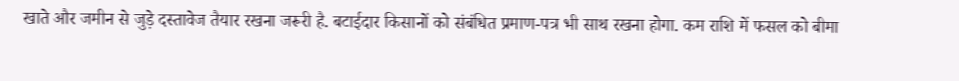खाते और जमीन से जुड़े दस्तावेज तैयार रखना जरूरी है. बटाईदार किसानों को संबंधित प्रमाण-पत्र भी साथ रखना होगा. कम राशि में फसल को बीमा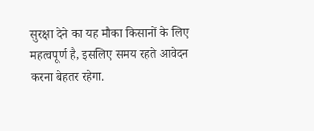सुरक्षा देने का यह मौका किसानों के लिए महत्वपूर्ण है, इसलिए समय रहते आवेदन करना बेहतर रहेगा.